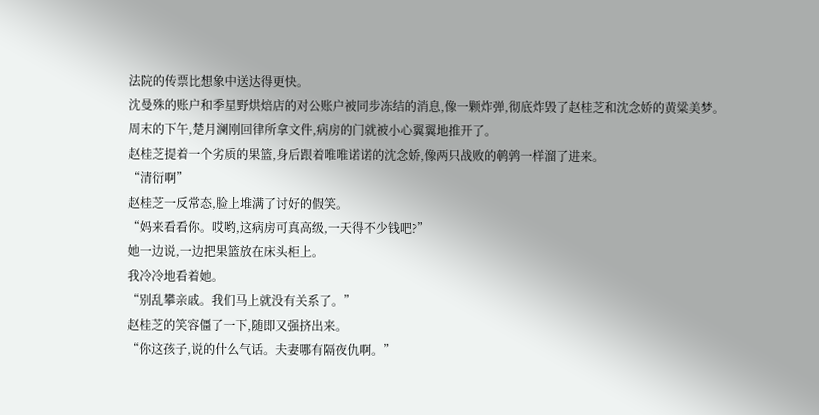法院的传票比想象中送达得更快。
沈曼殊的账户和季星野烘焙店的对公账户被同步冻结的消息,像一颗炸弹,彻底炸毁了赵桂芝和沈念娇的黄粱美梦。
周末的下午,楚月澜刚回律所拿文件,病房的门就被小心翼翼地推开了。
赵桂芝提着一个劣质的果篮,身后跟着唯唯诺诺的沈念娇,像两只战败的鹌鹑一样溜了进来。
“清衍啊”
赵桂芝一反常态,脸上堆满了讨好的假笑。
“妈来看看你。哎哟,这病房可真高级,一天得不少钱吧?”
她一边说,一边把果篮放在床头柜上。
我冷冷地看着她。
“别乱攀亲戚。我们马上就没有关系了。”
赵桂芝的笑容僵了一下,随即又强挤出来。
“你这孩子,说的什么气话。夫妻哪有隔夜仇啊。”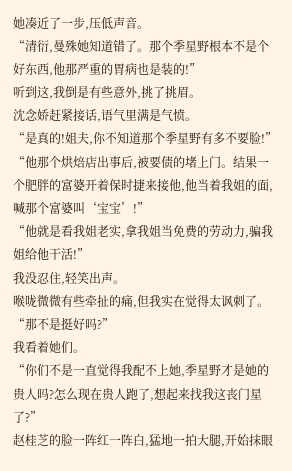她凑近了一步,压低声音。
“清衍,曼殊她知道错了。那个季星野根本不是个好东西,他那严重的胃病也是装的!”
听到这,我倒是有些意外,挑了挑眉。
沈念娇赶紧接话,语气里满是气愤。
“是真的!姐夫,你不知道那个季星野有多不要脸!”
“他那个烘焙店出事后,被要债的堵上门。结果一个肥胖的富婆开着保时捷来接他,他当着我姐的面,喊那个富婆叫‘宝宝’!”
“他就是看我姐老实,拿我姐当免费的劳动力,骗我姐给他干活!”
我没忍住,轻笑出声。
喉咙微微有些牵扯的痛,但我实在觉得太讽刺了。
“那不是挺好吗?”
我看着她们。
“你们不是一直觉得我配不上她,季星野才是她的贵人吗?怎么现在贵人跑了,想起来找我这丧门星了?”
赵桂芝的脸一阵红一阵白,猛地一拍大腿,开始抹眼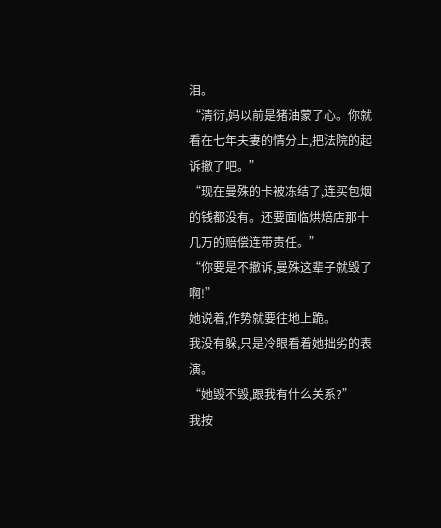泪。
“清衍,妈以前是猪油蒙了心。你就看在七年夫妻的情分上,把法院的起诉撤了吧。”
“现在曼殊的卡被冻结了,连买包烟的钱都没有。还要面临烘焙店那十几万的赔偿连带责任。”
“你要是不撤诉,曼殊这辈子就毁了啊!”
她说着,作势就要往地上跪。
我没有躲,只是冷眼看着她拙劣的表演。
“她毁不毁,跟我有什么关系?”
我按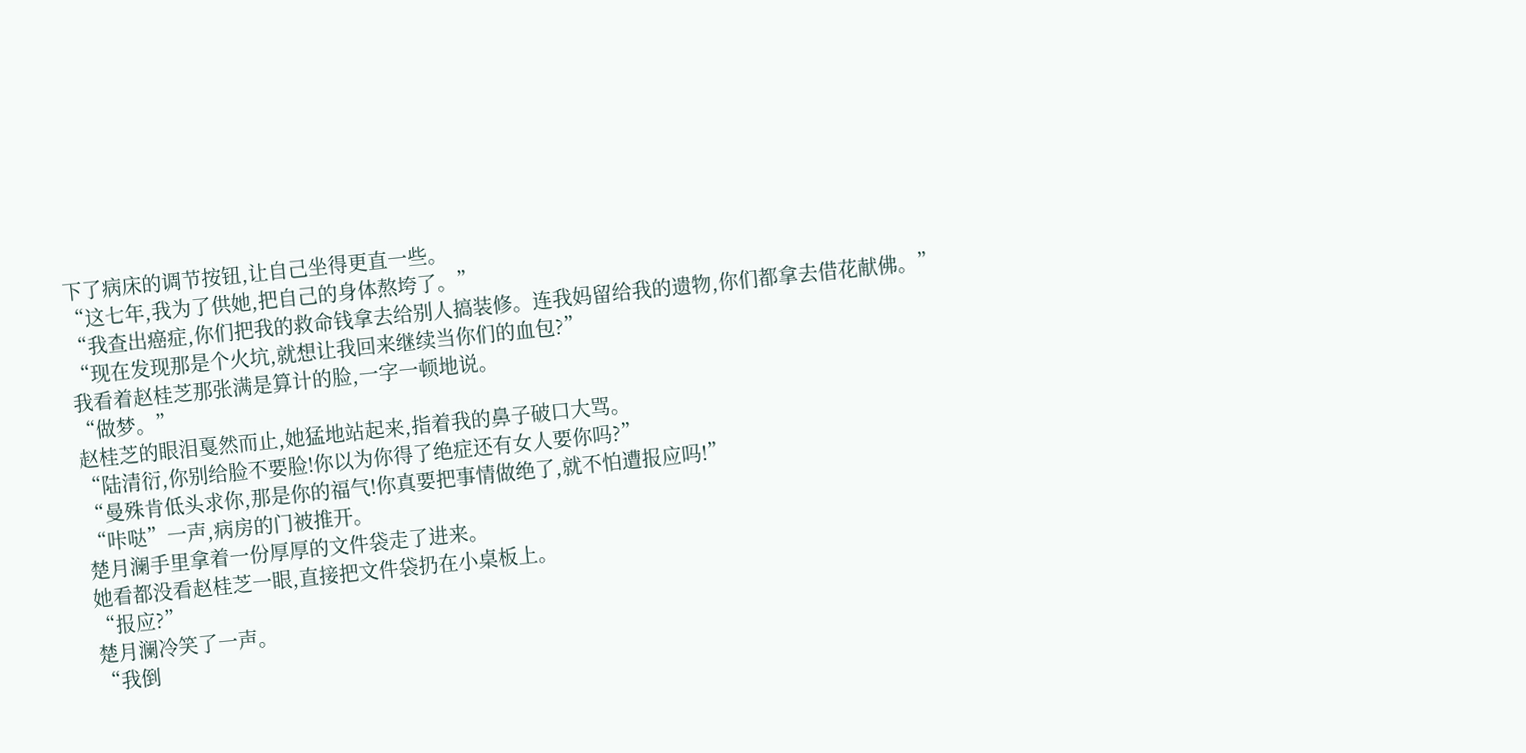下了病床的调节按钮,让自己坐得更直一些。
“这七年,我为了供她,把自己的身体熬垮了。”
“我查出癌症,你们把我的救命钱拿去给别人搞装修。连我妈留给我的遗物,你们都拿去借花献佛。”
“现在发现那是个火坑,就想让我回来继续当你们的血包?”
我看着赵桂芝那张满是算计的脸,一字一顿地说。
“做梦。”
赵桂芝的眼泪戛然而止,她猛地站起来,指着我的鼻子破口大骂。
“陆清衍,你别给脸不要脸!你以为你得了绝症还有女人要你吗?”
“曼殊肯低头求你,那是你的福气!你真要把事情做绝了,就不怕遭报应吗!”
“咔哒”一声,病房的门被推开。
楚月澜手里拿着一份厚厚的文件袋走了进来。
她看都没看赵桂芝一眼,直接把文件袋扔在小桌板上。
“报应?”
楚月澜冷笑了一声。
“我倒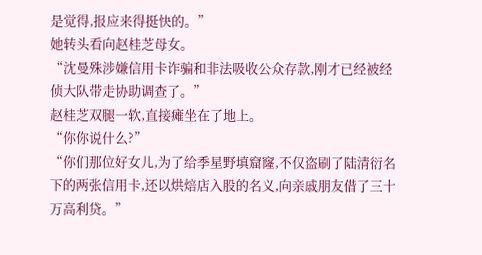是觉得,报应来得挺快的。”
她转头看向赵桂芝母女。
“沈曼殊涉嫌信用卡诈骗和非法吸收公众存款,刚才已经被经侦大队带走协助调查了。”
赵桂芝双腿一软,直接瘫坐在了地上。
“你你说什么?”
“你们那位好女儿,为了给季星野填窟窿,不仅盗刷了陆清衍名下的两张信用卡,还以烘焙店入股的名义,向亲戚朋友借了三十万高利贷。”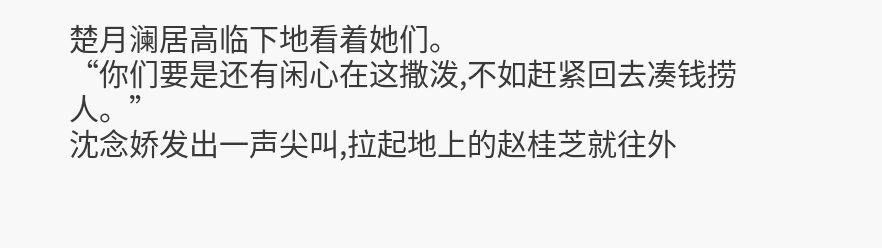楚月澜居高临下地看着她们。
“你们要是还有闲心在这撒泼,不如赶紧回去凑钱捞人。”
沈念娇发出一声尖叫,拉起地上的赵桂芝就往外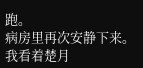跑。
病房里再次安静下来。
我看着楚月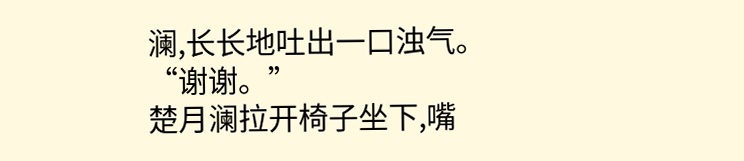澜,长长地吐出一口浊气。
“谢谢。”
楚月澜拉开椅子坐下,嘴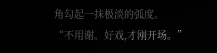角勾起一抹极淡的弧度。
“不用谢。好戏,才刚开场。”